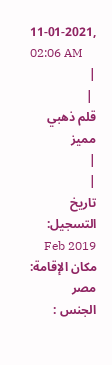11-01-2021, 02:06 AM
|
 |
قلم ذهبي مميز
|
|
تاريخ التسجيل: Feb 2019
مكان الإقامة: مصر
الجنس :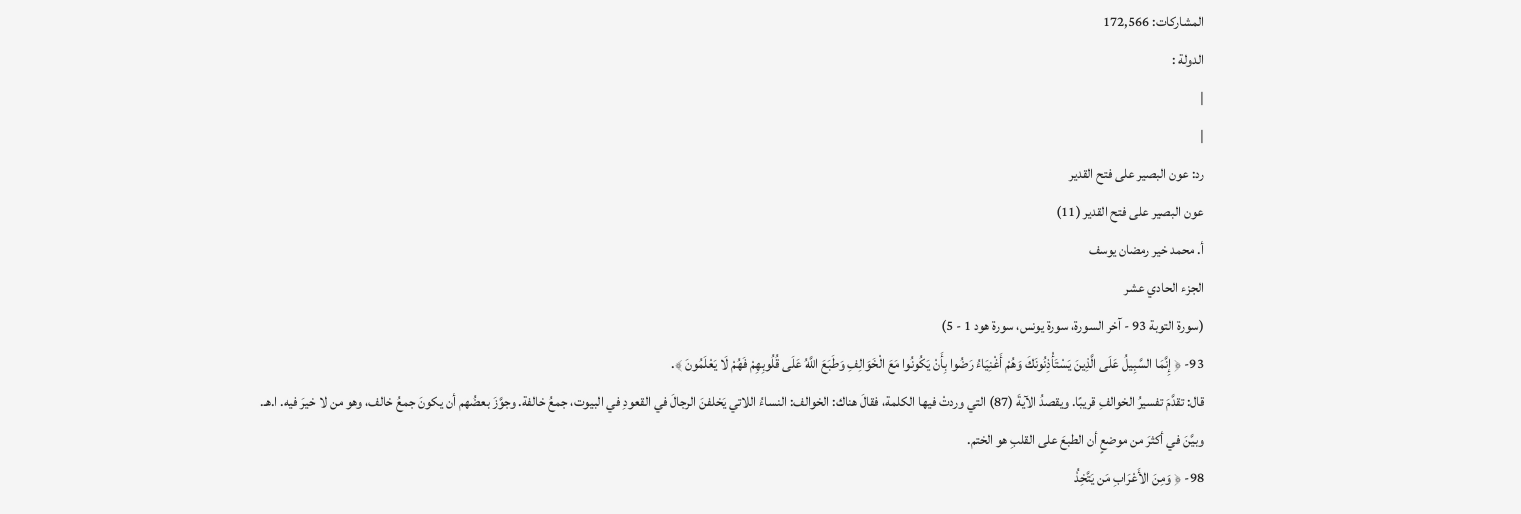المشاركات: 172,566
الدولة :
|
|
رد: عون البصير على فتح القدير
عون البصير على فتح القدير (11)
أ. محمد خير رمضان يوسف
الجزء الحادي عشر
(سورة التوبة 93 - آخر السورة، سورة يونس، سورة هود 1 - 5)
93- ﴿ إِنَّمَا السَّبِيلُ عَلَى الَّذِينَ يَسْتَأْذِنُونَكَ وَهُمْ أَغْنِيَاءُ رَضُوا بِأَنْ يَكُونُوا مَعَ الْخَوَالِفِ وَطَبَعَ اللَّهُ عَلَى قُلُوبِهِمْ فَهُمْ لَا يَعْلَمُونَ ﴾.
قال: تقدَّمَ تفسيرُ الخوالفِ قريبًا. ويقصدُ الآيةَ (87) التي وردتْ فيها الكلمة، فقالَ هناك: الخوالف: النساءُ اللاتي يَخلفنَ الرجالَ في القعودِ في البيوت، جمعُ خالفة. وجوَّزَ بعضُهم أن يكونَ جمعُ خالف، وهو من لا خيرَ فيه. ا.هـ.
وبيَّنَ في أكثرَ من موضعٍ أن الطبعَ على القلبِ هو الختم.
98- ﴿ وَمِنَ الأَعْرَابِ مَن يَتَّخِذُ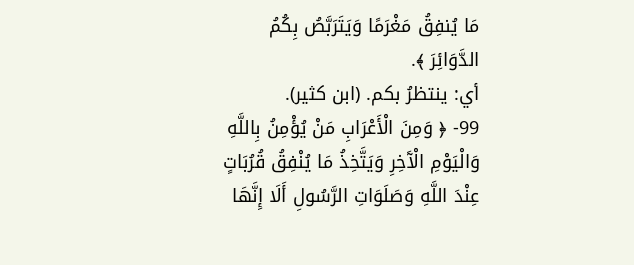مَا يُنفِقُ مَغْرَمًا وَيَتَرَبَّصُ بِكُمُ الدَّوَائِرَ ﴾.
أي: ينتظرُ بكم. (ابن كثير).
99- ﴿ وَمِنَ الْأَعْرَابِ مَنْ يُؤْمِنُ بِاللَّهِ وَالْيَوْمِ الْآَخِرِ وَيَتَّخِذُ مَا يُنْفِقُ قُرُبَاتٍ عِنْدَ اللَّهِ وَصَلَوَاتِ الرَّسُولِ أَلَا إِنَّهَا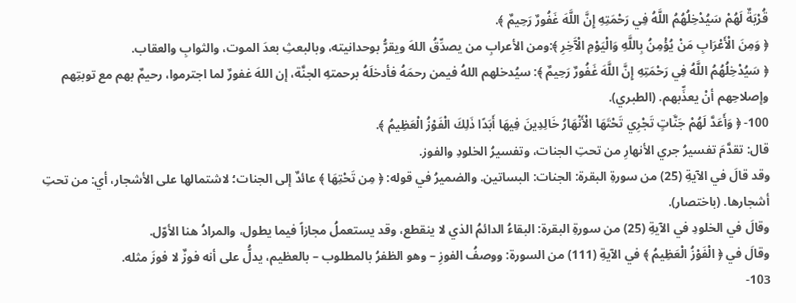قُرْبَةٌ لَهُمْ سَيُدْخِلُهُمُ اللَّهُ فِي رَحْمَتِهِ إِنَّ اللَّهَ غَفُورٌ رَحِيمٌ ﴾.
﴿ وَمِنَ الْأَعْرَابِ مَنْ يُؤْمِنُ بِاللَّهِ وَالْيَوْمِ الْآَخِرِ ﴾:ومن الأعرابِ من يصدِّقُ اللهَ ويقرُّ بوحدانيته، وبالبعثِ بعدَ الموت، والثوابِ والعقاب.
﴿ سَيُدْخِلُهُمُ اللَّهُ فِي رَحْمَتِهِ إِنَّ اللَّهَ غَفُورٌ رَحِيمٌ ﴾: سيُدخلهم اللهُ فيمن رحمَهُ فأدخلَهُ برحمتهِ الجنَّة، إن اللهَ غفورٌ لما اجترموا، رحيمٌ بهم مع توبتِهم وإصلاحِهم أنْ يعذِّبهم. (الطبري).
100- ﴿ وَأَعَدَّ لَهُمْ جَنَّاتٍ تَجْرِي تَحْتَهَا الْأَنْهَارُ خَالِدِينَ فِيهَا أَبَدًا ذَلِكَ الْفَوْزُ الْعَظِيمُ ﴾.
قال: تقدَّمَ تفسيرُ جري الأنهارِ من تحتِ الجنات، وتفسيرُ الخلودِ والفوز.
وقد قالَ في الآيةِ (25) من سورةِ البقرة: الجنات: البساتين. والضميرُ في قوله: ﴿ مِن تَحْتِهَا ﴾ عائدٌ إلى الجنات؛ لاشتمالها على الأشجار، أي: من تحتِ أشجارها. (باختصار).
وقالَ في الخلودِ في الآيةِ (25) من سورةِ البقرة: البقاءُ الدائمُ الذي لا ينقطع، وقد يستعملُ مجازاً فيما يطول، والمرادُ هنا الأوّل.
وقالَ في ﴿ الْفَوْزُ الْعَظِيمُ ﴾ في الآيةِ (111) من السورة: ووصفُ الفوزِ – وهو الظفرُ بالمطلوب – بالعظيم، يدلُّ على أنه فوزٌ لا فوزَ مثله.
103-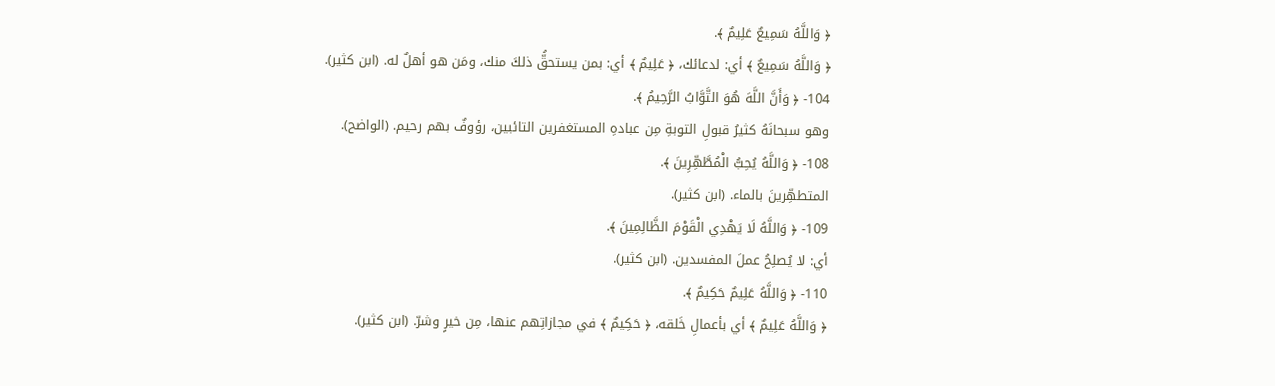﴿ وَاللَّهُ سَمِيعٌ عَلِيمٌ ﴾.
﴿ وَاللَّهُ سَمِيعٌ ﴾ أي: لدعائك، ﴿ عَلِيمٌ ﴾ أي: بمن يستحقُّ ذلكَ منك، ومَن هو أهلٌ له. (ابن كثير).
104- ﴿ وَأَنَّ اللَّهَ هُوَ التَّوَّابُ الرَّحِيمُ ﴾.
وهو سبحانَهُ كثيرُ قبولِ التوبةِ مِن عبادهِ المستغفرين التائبين، رؤوفٌ بهم رحيم. (الواضح).
108- ﴿ وَاللَّهُ يُحِبُّ الْمُطَّهِّرِينَ ﴾.
المتطهِّرينَ بالماء. (ابن كثير).
109- ﴿ وَاللَّهُ لَا يَهْدِي الْقَوْمَ الظَّالِمِينَ ﴾.
أي: لا يُصلِحُ عملَ المفسدين. (ابن كثير).
110- ﴿ وَاللَّهُ عَلِيمٌ حَكِيمٌ ﴾.
﴿ وَاللَّهُ عَلِيمٌ ﴾ أي بأعمالِ خَلقه، ﴿ حَكِيمٌ ﴾ في مجازاتِهم عنها، مِن خيرٍ وشرّ. (ابن كثير).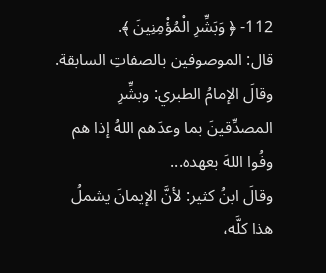112- ﴿ وَبَشِّرِ الْمُؤْمِنِينَ ﴾.
قال: الموصوفين بالصفاتِ السابقة.
وقالَ الإمامُ الطبري: وبشِّرِ المصدِّقينَ بما وعدَهم اللهُ إذا هم وفُوا اللهَ بعهده...
وقالَ ابنُ كثير: لأنَّ الإيمانَ يشملُ هذا كلَّه،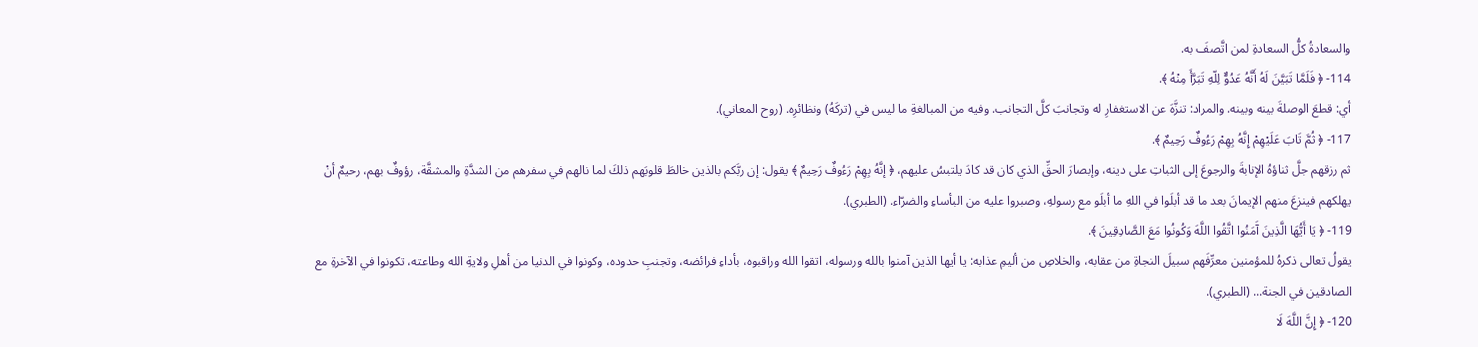والسعادةُ كلُّ السعادةِ لمن اتَّصفَ به.
114- ﴿ فَلَمَّا تَبَيَّنَ لَهُ أَنَّهُ عَدُوٌّ لِلّهِ تَبَرَّأَ مِنْهُ ﴾.
أي: قطعَ الوصلةَ بينه وبينه. والمراد: تنزَّهَ عن الاستغفارِ له وتجانبَ كلَّ التجانب. وفيه من المبالغةِ ما ليس في (تركَهُ) ونظائرِه. (روح المعاني).
117- ﴿ ثُمَّ تَابَ عَلَيْهِمْ إِنَّهُ بِهِمْ رَءُوفٌ رَحِيمٌ ﴾.
ثم رزقهم جلَّ ثناؤهُ الإنابةَ والرجوعَ إلى الثباتِ على دينه، وإبصارَ الحقِّ الذي كان قد كادَ يلتبسُ عليهم، ﴿ إنَّهُ بِهِمْ رَءُوفٌ رَحِيمٌ ﴾ يقول: إن ربَّكم بالذين خالطَ قلوبَهم ذلكَ لما نالهم في سفرهم من الشدَّةِ والمشقَّة، رؤوفٌ بهم، رحيمٌ أنْ يهلكهم فينزعَ منهم الإيمانَ بعد ما قد أبلَوا في اللهِ ما أبلَو مع رسولهِ، وصبروا عليه من البأساءِ والضرّاء. (الطبري).
119- ﴿ يَا أَيُّهَا الَّذِينَ آَمَنُوا اتَّقُوا اللَّهَ وَكُونُوا مَعَ الصَّادِقِينَ ﴾.
يقولُ تعالى ذكرهُ للمؤمنين معرِّفَهم سبيلَ النجاةِ من عقابه، والخلاصِ من أليمِ عذابه: يا أيها الذين آمنوا بالله ورسوله، اتقوا الله وراقبوه، بأداءِ فرائضه، وتجنبِ حدوده، وكونوا في الدنيا من أهلِ ولايةِ الله وطاعته، تكونوا في الآخرةِ مع الصادقين في الجنة... (الطبري).
120- ﴿ إِنَّ اللَّهَ لَا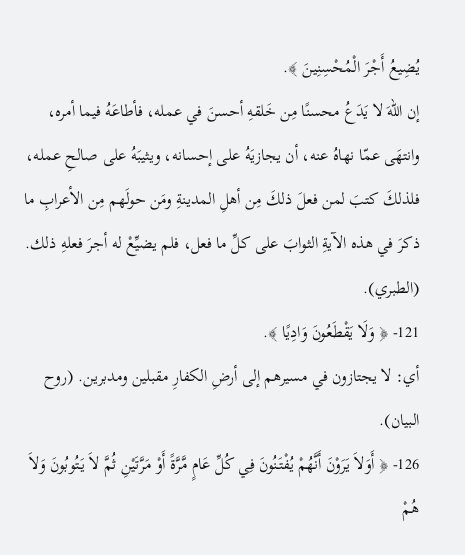يُضِيعُ أَجْرَ الْمُحْسِنِينَ ﴾.
إن اللهَ لا يَدَعُ محسنًا مِن خَلقهِ أحسنَ في عمله، فأطاعَهُ فيما أمره، وانتهَى عمّا نهاهُ عنه، أن يجازيَهُ على إحسانه، ويثيبَهُ على صالحِ عمله، فلذلكَ كتبَ لمن فعلَ ذلكَ مِن أهلِ المدينةِ ومَن حولَهم مِن الأعرابِ ما ذكرَ في هذه الآيةِ الثوابَ على كلِّ ما فعل، فلم يضيِّعْ له أجرَ فعلهِ ذلك. (الطبري).
121- ﴿ وَلَا يَقْطَعُونَ وَادِيًا ﴾.
أي: لا يجتازون في مسيرهم إلى أرضِ الكفارِ مقبلين ومدبرين. (روح البيان).
126- ﴿ أَوَلاَ يَرَوْنَ أَنَّهُمْ يُفْتَنُونَ فِي كُلِّ عَامٍ مَّرَّةً أَوْ مَرَّتَيْنِ ثُمَّ لاَ يَتُوبُونَ وَلاَ هُمْ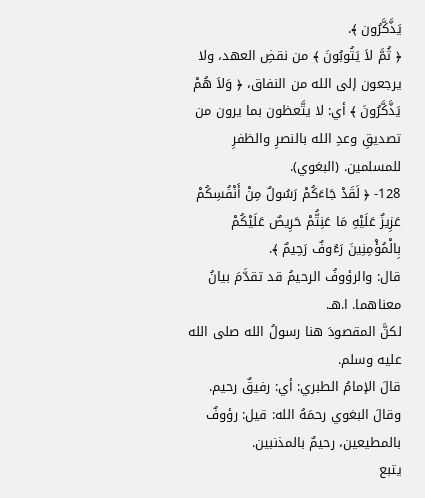يَذَّكَّرُون ﴾.
﴿ ثُمَّ لاَ يَتُوبُونَ ﴾ من نقضِ العهد، ولا يرجعون إلى الله من النفاق، ﴿ وَلاَ هُمْ يَذَّكَّرُونَ ﴾ أي: لا يتَّعظون بما يرون من تصديقِ وعدِ الله بالنصرِ والظفرِ للمسلمين. (البغوي).
128- ﴿ لَقَدْ جَاءَكُمْ رَسُولٌ مِنْ أَنْفُسِكُمْ عَزِيزٌ عَلَيْهِ مَا عَنِتُّمْ حَرِيصٌ عَلَيْكُمْ بِالْمُؤْمِنِينَ رَءُوفٌ رَحِيمٌ ﴾.
قال: والرؤوفُ الرحيمُ قد تقدَّمَ بيانُ معناهما. ا.هـ.
لكنَّ المقصودَ هنا رسولُ الله صلى الله عليه وسلم.
قالَ الإمامُ الطبري: أي: رفيقٌ رحيم.
وقالَ البغوي رحمَهُ الله: قيل: رؤوفٌ بالمطيعين، رحيمٌ بالمذنبين.
يتبع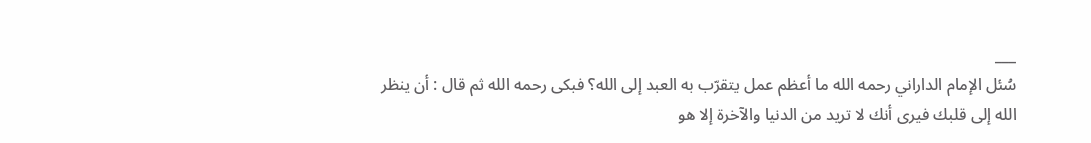___
سُئل الإمام الداراني رحمه الله ما أعظم عمل يتقرّب به العبد إلى الله؟ فبكى رحمه الله ثم قال : أن ينظر الله إلى قلبك فيرى أنك لا تريد من الدنيا والآخرة إلا هو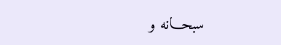سبحـــانه و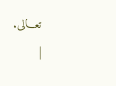تعـــالى.
|